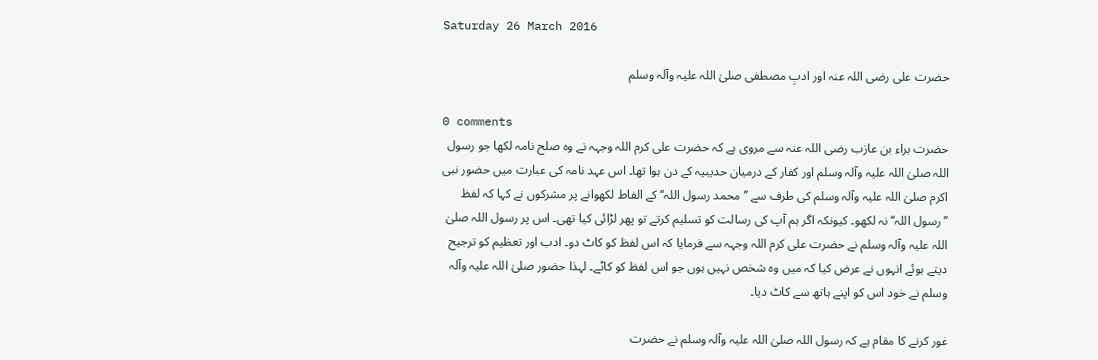Saturday 26 March 2016

حضرت علی رضی اللہ عنہ اور ادبِ مصطفی صلیٰ اللہ علیہ وآلہ وسلم

0 comments
حضرت براء بن عازب رضی اللہ عنہ سے مروی ہے کہ حضرت علی کرم اللہ وجہہ نے وہ صلح نامہ لکھا جو رسول اللہ صلیٰ اللہ علیہ وآلہ وسلم اور کفار کے درمیان حدیبیہ کے دن ہوا تھا۔ اس عہد نامہ کی عبارت میں حضور نبی اکرم صلیٰ اللہ علیہ وآلہ وسلم کی طرف سے ’’محمد رسول اللہ‘‘ کے الفاط لکھوانے پر مشرکوں نے کہا کہ لفظ ’’رسول اللہ‘‘ نہ لکھو۔ کیونکہ اگر ہم آپ کی رسالت کو تسلیم کرتے تو پھر لڑائی کیا تھی۔ اس پر رسول اللہ صلیٰ اللہ علیہ وآلہ وسلم نے حضرت علی کرم اللہ وجہہ سے فرمایا کہ اس لفظ کو کاٹ دو۔ ادب اور تعظیم کو ترجیح دیتے ہوئے انہوں نے عرض کیا کہ میں وہ شخص نہیں ہوں جو اس لفظ کو کاٹے۔ لہذا حضور صلیٰ اللہ علیہ وآلہ وسلم نے خود اس کو اپنے ہاتھ سے کاٹ دیا۔

غور کرنے کا مقام ہے کہ رسول اللہ صلیٰ اللہ علیہ وآلہ وسلم نے حضرت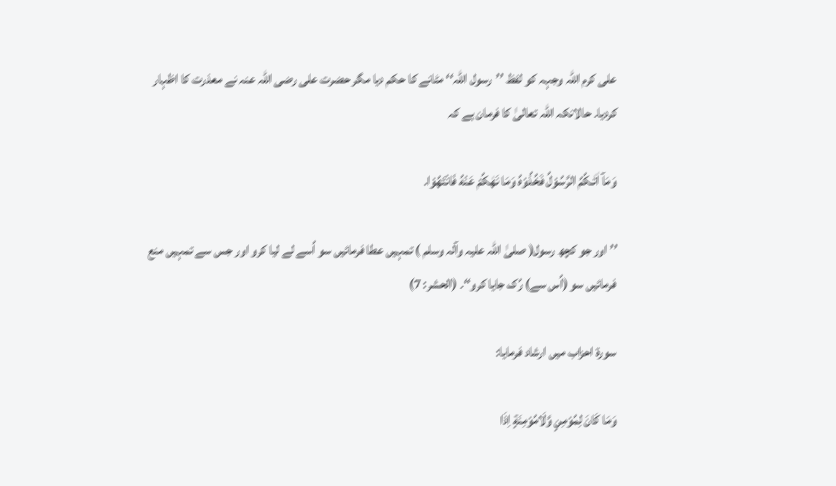علی کرم اللہ وجہہ کو لفظ ’’رسول اللہ‘‘ مٹانے کا حکم دیا مگر حضرت علی رضی اللہ عنہ نے معذرت کا اظہار کردیا۔ حالانکہ اللہ تعالیٰ کا فرمان ہے کہ

وَمَآ اٰتٰـکُمُ الرَّسُوْلُ فَخُذُوْهُ وَمَا نَهٰکُمْ عَنْهُ فَانْتَهُوْا.

’’اور جو کچھ رسول( صلیٰ اللہ علیہ وآلہ وسلم ) تمہیں عطا فرمائیں سو اُسے لے لیا کرو اور جس سے تمہیں منع فرمائیں سو (اُس سے) رُک جایا کرو‘‘۔ (الحشر: 7)

سورۃ احزاب میں ارشاد فرمایا:

وَمَا کَانَ لِمُوْمِنٍ وَّلَامُوْمِنَةٍ اِذَا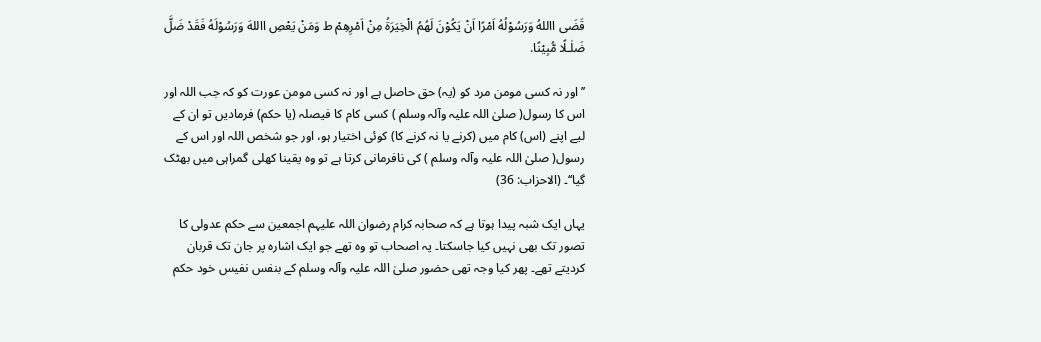قَضَی االلهُ وَرَسُوْلُهُ اَمْرًا اَنْ يَکُوْنَ لَهُمُ الْخِيَرَةُ مِنْ اَمْرِهِمْ ط وَمَنْ يَعْصِ االلهَ وَرَسُوْلَهُ فَقَدْ ضَلَّ ضَلٰـلًا مُّبِيْنًا.

’’اور نہ کسی مومن مرد کو (یہ) حق حاصل ہے اور نہ کسی مومن عورت کو کہ جب اللہ اور اس کا رسول( صلیٰ اللہ علیہ وآلہ وسلم ) کسی کام کا فیصلہ (یا حکم) فرمادیں تو ان کے لیے اپنے (اس) کام میں (کرنے یا نہ کرنے کا) کوئی اختیار ہو، اور جو شخص اللہ اور اس کے رسول( صلیٰ اللہ علیہ وآلہ وسلم ) کی نافرمانی کرتا ہے تو وہ یقینا کھلی گمراہی میں بھٹک گیا‘‘۔ (الاحزاب: 36)

یہاں ایک شبہ پیدا ہوتا ہے کہ صحابہ کرام رضوان اللہ علیہم اجمعین سے حکم عدولی کا تصور تک بھی نہیں کیا جاسکتا۔ یہ اصحاب تو وہ تھے جو ایک اشارہ پر جان تک قربان کردیتے تھے۔ پھر کیا وجہ تھی حضور صلیٰ اللہ علیہ وآلہ وسلم کے بنفس نفیس خود حکم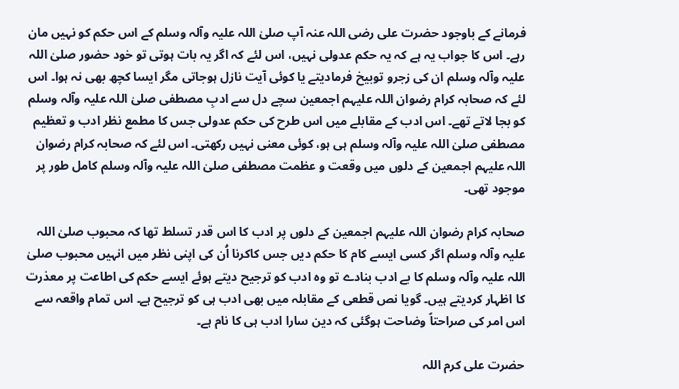فرمانے کے باوجود حضرت علی رضی اللہ عنہ آپ صلیٰ اللہ علیہ وآلہ وسلم کے اس حکم کو نہیں مان رہے۔ اس کا جواب یہ ہے کہ یہ حکم عدولی نہیں، اس لئے کہ اگر یہ بات ہوتی تو خود حضور صلیٰ اللہ علیہ وآلہ وسلم ان کی زجرو توبیخ فرمادیتے یا کوئی آیت نازل ہوجاتی مگر ایسا کچھ بھی نہ ہوا۔ اس لئے کہ صحابہ کرام رضوان اللہ علیہم اجمعین سچے دل سے ادبِ مصطفی صلیٰ اللہ علیہ وآلہ وسلم کو بجا لاتے تھے۔ اس ادب کے مقابلے میں اس طرح کی حکم عدولی جس کا مطمع نظر ادب و تعظیم مصطفی صلیٰ اللہ علیہ وآلہ وسلم ہی ہو، کوئی معنی نہیں رکھتی۔ اس لئے کہ صحابہ کرام رضوان اللہ علیہم اجمعین کے دلوں میں وقعت و عظمت مصطفی صلیٰ اللہ علیہ وآلہ وسلم کامل طور پر موجود تھی۔

صحابہ کرام رضوان اللہ علیہم اجمعین کے دلوں پر ادب کا اس قدر تسلط تھا کہ محبوب صلیٰ اللہ علیہ وآلہ وسلم اگر کسی ایسے کام کا حکم دیں جس کاکرنا اُن کی اپنی نظر میں انہیں محبوب صلیٰ اللہ علیہ وآلہ وسلم کا بے ادب بنادے تو وہ ادب کو ترجیح دیتے ہوئے ایسے حکم کی اطاعت پر معذرت کا اظہار کردیتے ہیں۔ گویا نص قطعی کے مقابلہ میں بھی ادب ہی کو ترجیح ہے۔ اس تمام واقعہ سے اس امر کی صراحتاً وضاحت ہوگئی کہ دین سارا ادب ہی کا نام ہے۔

حضرت علی کرم اللہ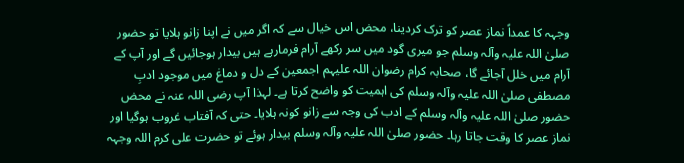وجہہ کا عمداً نماز عصر کو ترک کردینا، محض اس خیال سے کہ اگر میں نے اپنا زانو ہلایا تو حضور صلیٰ اللہ علیہ وآلہ وسلم جو میری گود میں سر رکھے آرام فرمارہے ہیں بیدار ہوجائیں گے اور آپ کے آرام میں خلل آجائے گا، صحابہ کرام رضوان اللہ علیہم اجمعین کے دل و دماغ میں موجود ادبِ مصطفی صلیٰ اللہ علیہ وآلہ وسلم کی اہمیت کو واضح کرتا ہے۔ لہذا آپ رضی اللہ عنہ نے محض حضور صلیٰ اللہ علیہ وآلہ وسلم کے ادب کی وجہ سے زانو کونہ ہلایا۔ حتی کہ آفتاب غروب ہوگیا اور نماز عصر کا وقت جاتا رہا۔ حضور صلیٰ اللہ علیہ وآلہ وسلم بیدار ہوئے تو حضرت علی کرم اللہ وجہہ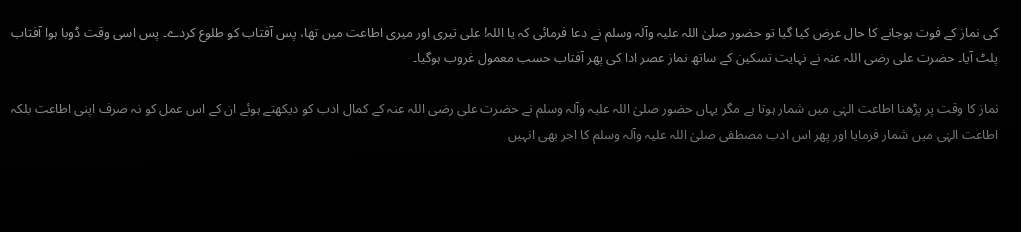کی نماز کے فوت ہوجانے کا حال عرض کیا گیا تو حضور صلیٰ اللہ علیہ وآلہ وسلم نے دعا فرمائی کہ یا اللہ! علی تیری اور میری اطاعت میں تھا، پس آفتاب کو طلوع کردے۔ پس اسی وقت ڈوبا ہوا آفتاب پلٹ آیا۔ حضرت علی رضی اللہ عنہ نے نہایت تسکین کے ساتھ نماز عصر ادا کی پھر آفتاب حسب معمول غروب ہوگیا۔

نماز کا وقت پر پڑھنا اطاعت الہٰی میں شمار ہوتا ہے مگر یہاں حضور صلیٰ اللہ علیہ وآلہ وسلم نے حضرت علی رضی اللہ عنہ کے کمال ادب کو دیکھتے ہوئے ان کے اس عمل کو نہ صرف اپنی اطاعت بلکہ اطاعت الہٰی میں شمار فرمایا اور پھر اس ادب مصطفی صلیٰ اللہ علیہ وآلہ وسلم کا اجر بھی انہیں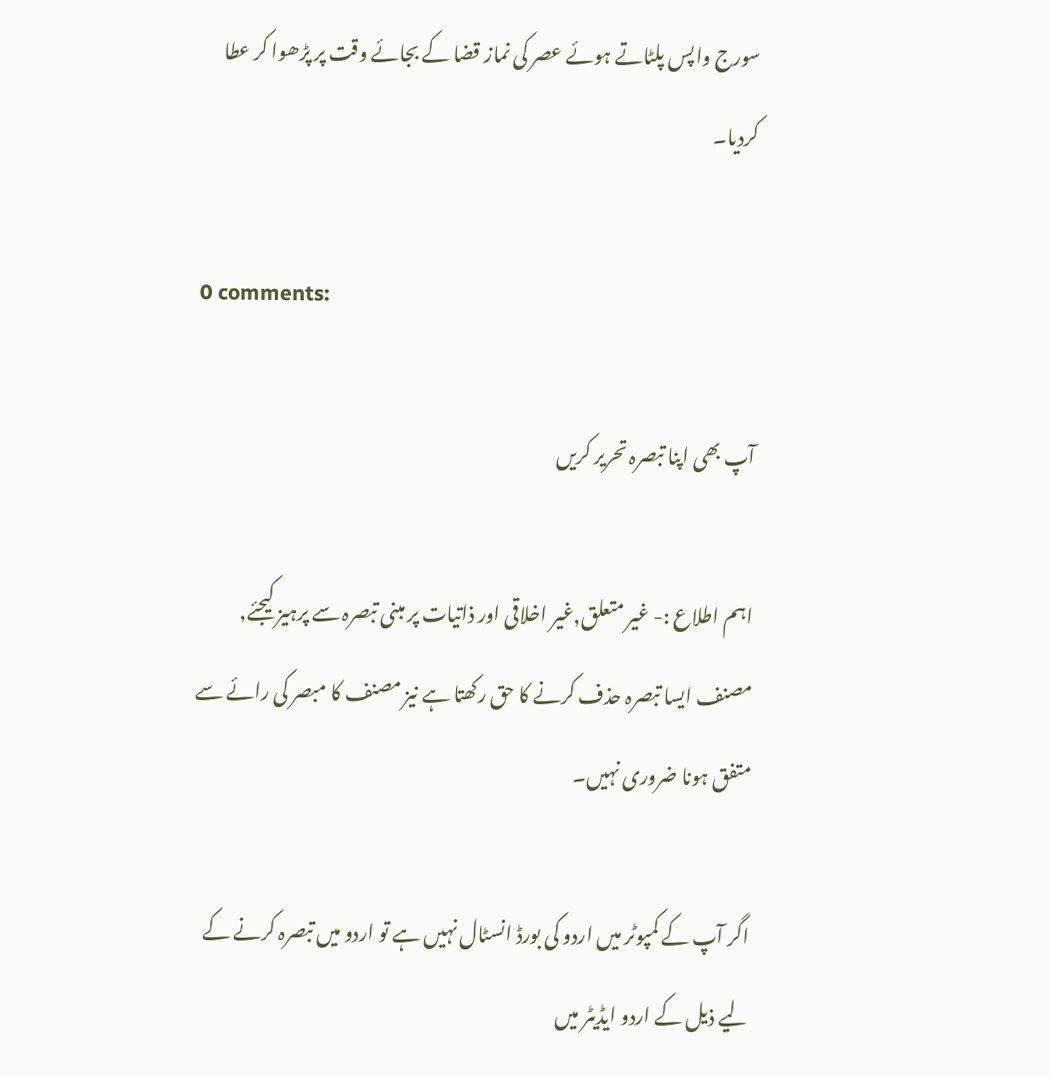سورج واپس پلٹاتے ہوئے عصر کی نماز قضا کے بجائے وقت پر پڑھوا کر عطا کردیا۔

0 comments:

آپ بھی اپنا تبصرہ تحریر کریں

اہم اطلاع :- غیر متعلق,غیر اخلاقی اور ذاتیات پر مبنی تبصرہ سے پرہیز کیجئے, مصنف ایسا تبصرہ حذف کرنے کا حق رکھتا ہے نیز مصنف کا مبصر کی رائے سے متفق ہونا ضروری نہیں۔

اگر آپ کے کمپوٹر میں اردو کی بورڈ انسٹال نہیں ہے تو اردو میں تبصرہ کرنے کے لیے ذیل کے اردو ایڈیٹر میں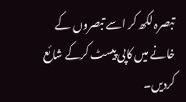تبصرہ لکھ کر اسے تبصروں کے خانے میں کاپی پیسٹ کرکے شائع کردیں۔